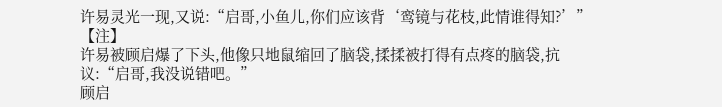许易灵光一现,又说:“启哥,小鱼儿,你们应该背‘鸾镜与花枝,此情谁得知?’”【注】
许易被顾启爆了下头,他像只地鼠缩回了脑袋,揉揉被打得有点疼的脑袋,抗议:“启哥,我没说错吧。”
顾启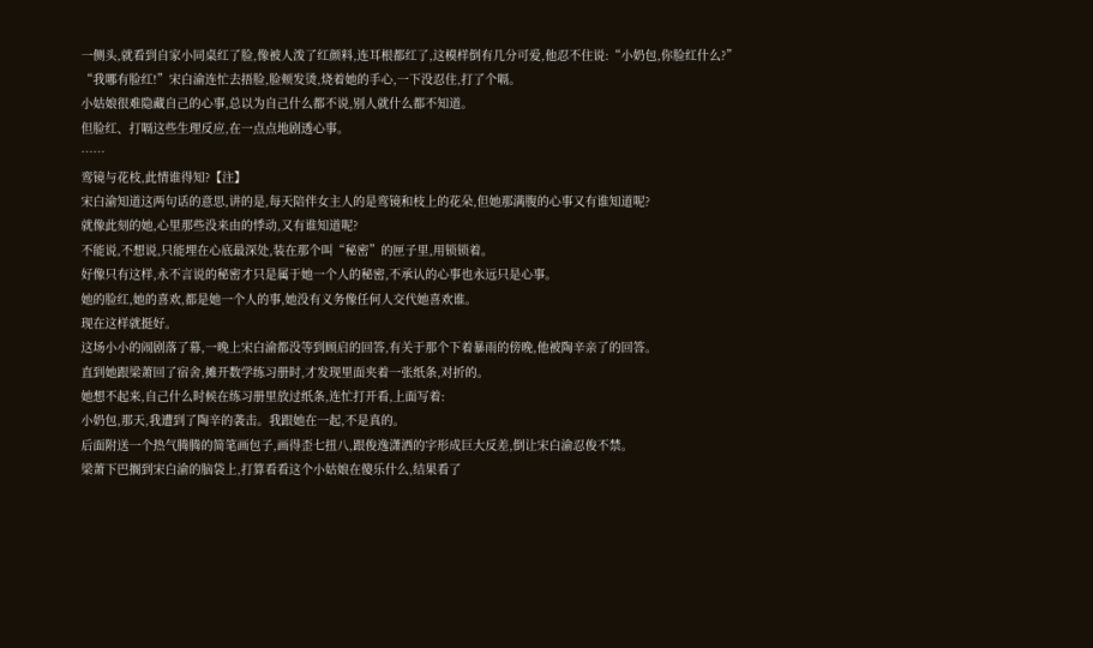一侧头,就看到自家小同桌红了脸,像被人泼了红颜料,连耳根都红了,这模样倒有几分可爱,他忍不住说:“小奶包,你脸红什么?”
“我哪有脸红!”宋白渝连忙去捂脸,脸颊发烫,烧着她的手心,一下没忍住,打了个嗝。
小姑娘很难隐藏自己的心事,总以为自己什么都不说,别人就什么都不知道。
但脸红、打嗝这些生理反应,在一点点地剧透心事。
……
鸾镜与花枝,此情谁得知?【注】
宋白渝知道这两句话的意思,讲的是,每天陪伴女主人的是鸾镜和枝上的花朵,但她那满腹的心事又有谁知道呢?
就像此刻的她,心里那些没来由的悸动,又有谁知道呢?
不能说,不想说,只能埋在心底最深处,装在那个叫“秘密”的匣子里,用锁锁着。
好像只有这样,永不言说的秘密才只是属于她一个人的秘密,不承认的心事也永远只是心事。
她的脸红,她的喜欢,都是她一个人的事,她没有义务像任何人交代她喜欢谁。
现在这样就挺好。
这场小小的闹剧落了幕,一晚上宋白渝都没等到顾启的回答,有关于那个下着暴雨的傍晚,他被陶辛亲了的回答。
直到她跟梁萧回了宿舍,摊开数学练习册时,才发现里面夹着一张纸条,对折的。
她想不起来,自己什么时候在练习册里放过纸条,连忙打开看,上面写着:
小奶包,那天,我遭到了陶辛的袭击。我跟她在一起,不是真的。
后面附送一个热气腾腾的简笔画包子,画得歪七扭八,跟俊逸潇洒的字形成巨大反差,倒让宋白渝忍俊不禁。
梁萧下巴搁到宋白渝的脑袋上,打算看看这个小姑娘在傻乐什么,结果看了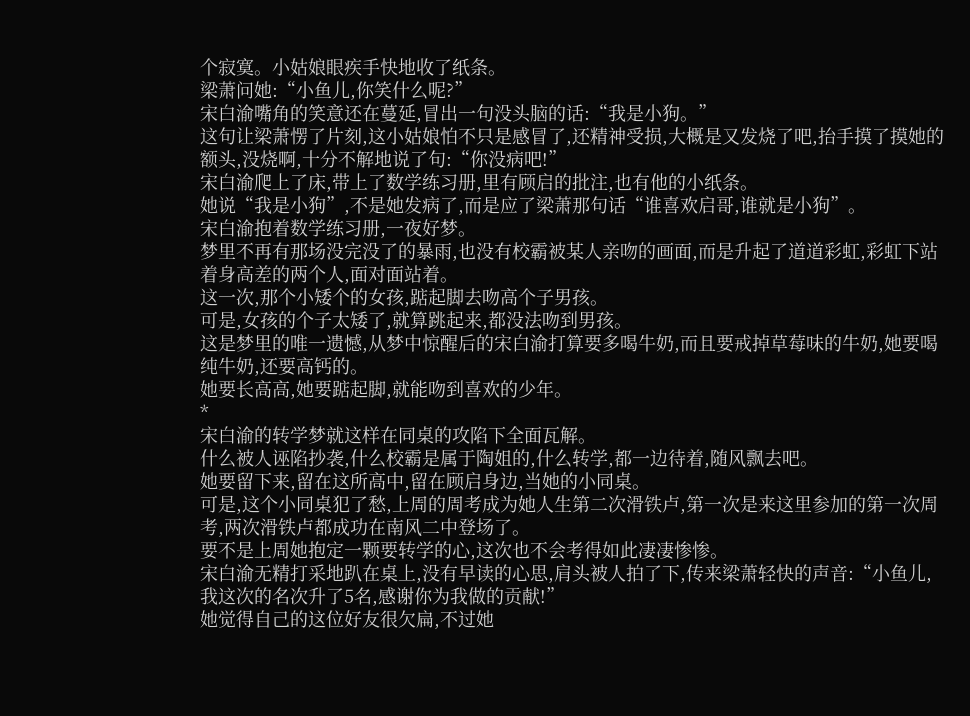个寂寞。小姑娘眼疾手快地收了纸条。
梁萧问她:“小鱼儿,你笑什么呢?”
宋白渝嘴角的笑意还在蔓延,冒出一句没头脑的话:“我是小狗。”
这句让梁萧愣了片刻,这小姑娘怕不只是感冒了,还精神受损,大概是又发烧了吧,抬手摸了摸她的额头,没烧啊,十分不解地说了句:“你没病吧!”
宋白渝爬上了床,带上了数学练习册,里有顾启的批注,也有他的小纸条。
她说“我是小狗”,不是她发病了,而是应了梁萧那句话“谁喜欢启哥,谁就是小狗”。
宋白渝抱着数学练习册,一夜好梦。
梦里不再有那场没完没了的暴雨,也没有校霸被某人亲吻的画面,而是升起了道道彩虹,彩虹下站着身高差的两个人,面对面站着。
这一次,那个小矮个的女孩,踮起脚去吻高个子男孩。
可是,女孩的个子太矮了,就算跳起来,都没法吻到男孩。
这是梦里的唯一遗憾,从梦中惊醒后的宋白渝打算要多喝牛奶,而且要戒掉草莓味的牛奶,她要喝纯牛奶,还要高钙的。
她要长高高,她要踮起脚,就能吻到喜欢的少年。
*
宋白渝的转学梦就这样在同桌的攻陷下全面瓦解。
什么被人诬陷抄袭,什么校霸是属于陶姐的,什么转学,都一边待着,随风飘去吧。
她要留下来,留在这所高中,留在顾启身边,当她的小同桌。
可是,这个小同桌犯了愁,上周的周考成为她人生第二次滑铁卢,第一次是来这里参加的第一次周考,两次滑铁卢都成功在南风二中登场了。
要不是上周她抱定一颗要转学的心,这次也不会考得如此凄凄惨惨。
宋白渝无精打采地趴在桌上,没有早读的心思,肩头被人拍了下,传来梁萧轻快的声音:“小鱼儿,我这次的名次升了5名,感谢你为我做的贡献!”
她觉得自己的这位好友很欠扁,不过她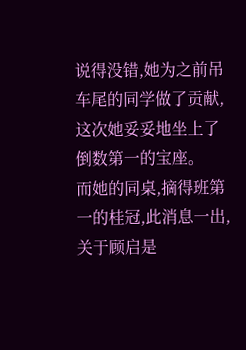说得没错,她为之前吊车尾的同学做了贡献,这次她妥妥地坐上了倒数第一的宝座。
而她的同桌,摘得班第一的桂冠,此消息一出,关于顾启是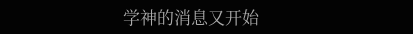学神的消息又开始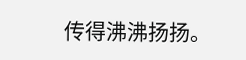传得沸沸扬扬。